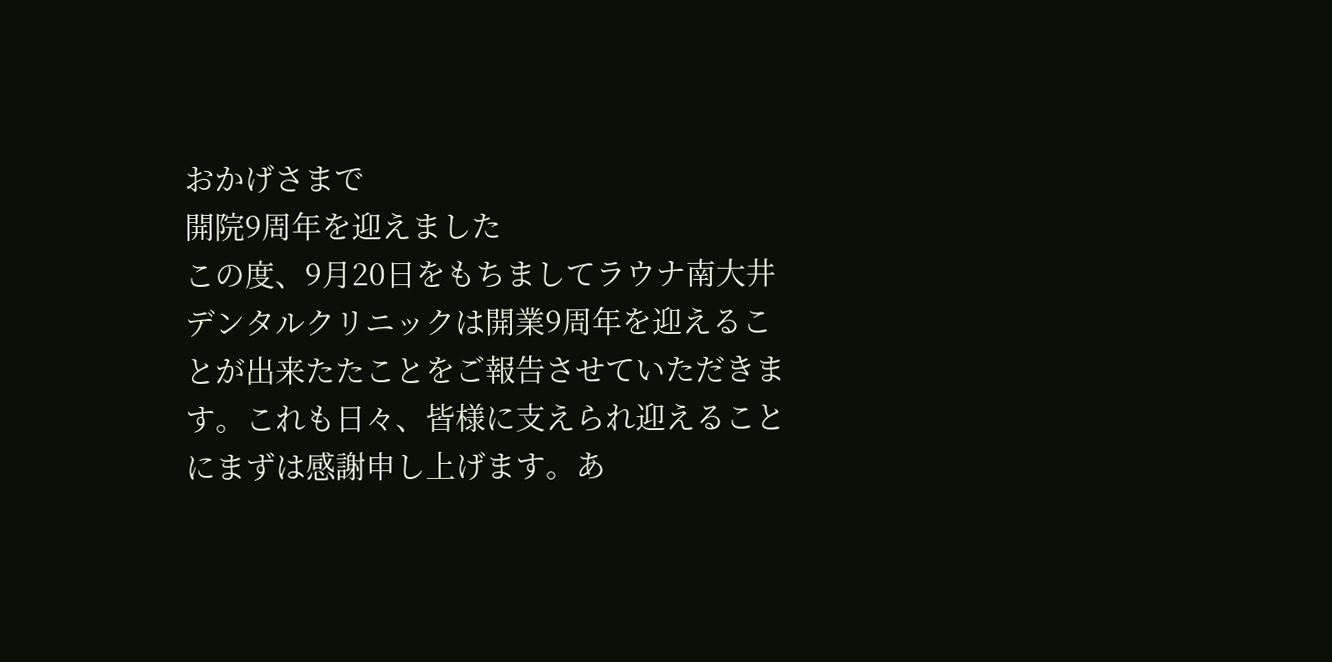おかげさまで
開院9周年を迎えました
この度、9月20日をもちましてラウナ南大井デンタルクリニックは開業9周年を迎えることが出来たたことをご報告させていただきます。これも日々、皆様に支えられ迎えることにまずは感謝申し上げます。あ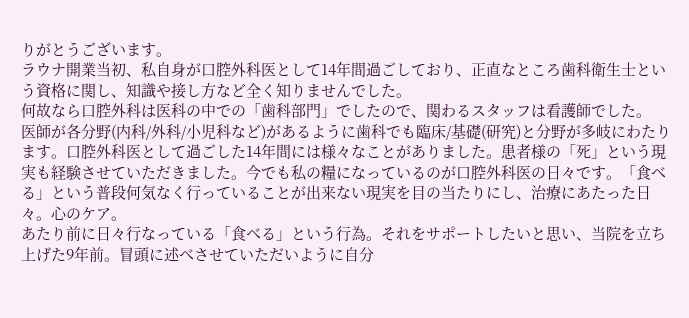りがとうございます。
ラウナ開業当初、私自身が口腔外科医として14年間過ごしており、正直なところ歯科衛生士という資格に関し、知識や接し方など全く知りませんでした。
何故なら口腔外科は医科の中での「歯科部門」でしたので、関わるスタッフは看護師でした。
医師が各分野(内科/外科/小児科など)があるように歯科でも臨床/基礎(研究)と分野が多岐にわたります。口腔外科医として過ごした14年間には様々なことがありました。患者様の「死」という現実も経験させていただきました。今でも私の糧になっているのが口腔外科医の日々です。「食べる」という普段何気なく行っていることが出来ない現実を目の当たりにし、治療にあたった日々。心のケア。
あたり前に日々行なっている「食べる」という行為。それをサポートしたいと思い、当院を立ち上げた9年前。冒頭に述べさせていただいように自分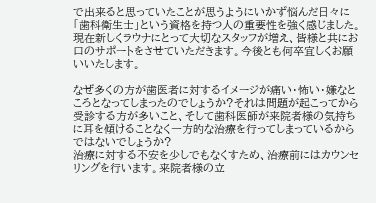で出来ると思っていたことが思うようにいかず悩んだ日々に「歯科衛生士」という資格を持つ人の重要性を強く感じました。
現在新しくラウナにとって大切なスタッフが増え、皆様と共にお口のサポートをさせていただきます。今後とも何卒宜しくお願いいたします。

なぜ多くの方が歯医者に対するイメージが痛い・怖い・嫌なところとなってしまったのでしょうか?それは問題が起こってから受診する方が多いこと、そして歯科医師が来院者様の気持ちに耳を傾けることなく一方的な治療を行ってしまっているからではないでしょうか?
治療に対する不安を少しでもなくすため、治療前にはカウンセリングを行います。来院者様の立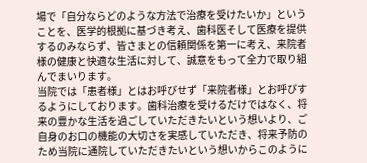場で「自分ならどのような方法で治療を受けたいか」ということを、医学的根拠に基づき考え、歯科医そして医療を提供するのみならず、皆さまとの信頼関係を第一に考え、来院者様の健康と快適な生活に対して、誠意をもって全力で取り組んでまいります。
当院では「患者様」とはお呼びせず「来院者様」とお呼びするようにしております。歯科治療を受けるだけではなく、将来の豊かな生活を過ごしていただきたいという想いより、ご自身のお口の機能の大切さを実感していただき、将来予防のため当院に通院していただきたいという想いからこのように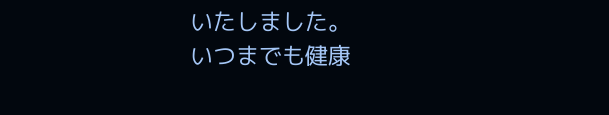いたしました。
いつまでも健康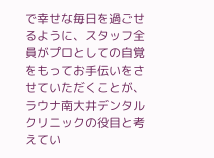で幸せな毎日を過ごせるように、スタッフ全員がプロとしての自覚をもってお手伝いをさせていただくことが、ラウナ南大井デンタルクリニックの役目と考えてい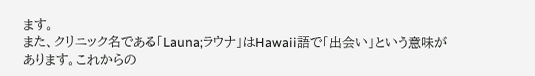ます。
また、クリニック名である「Launa;ラウナ」はHawaii語で「出会い」という意味があります。これからの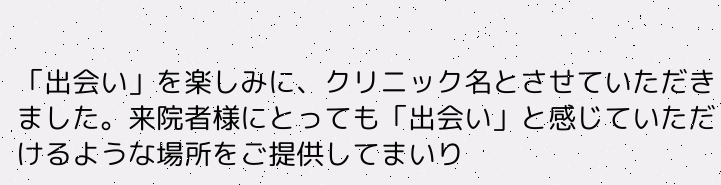「出会い」を楽しみに、クリニック名とさせていただきました。来院者様にとっても「出会い」と感じていただけるような場所をご提供してまいり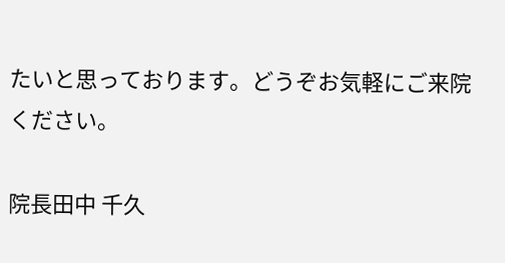たいと思っております。どうぞお気軽にご来院ください。

院長田中 千久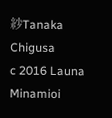紗Tanaka Chigusa
c 2016 Launa Minamioi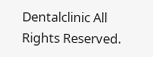Dentalclinic All Rights Reserved.